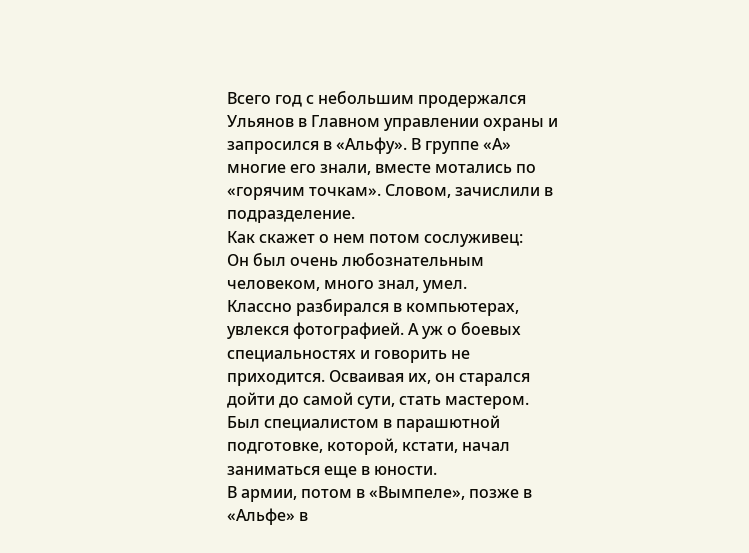Всего год с небольшим продержался Ульянов в Главном управлении охраны и запросился в «Альфу». В группе «А» многие его знали, вместе мотались по «горячим точкам». Словом, зачислили в подразделение.
Как скажет о нем потом сослуживец:
Он был очень любознательным человеком, много знал, умел.
Классно разбирался в компьютерах, увлекся фотографией. А уж о боевых специальностях и говорить не приходится. Осваивая их, он старался дойти до самой сути, стать мастером. Был специалистом в парашютной подготовке, которой, кстати, начал заниматься еще в юности.
В армии, потом в «Вымпеле», позже в «Альфе» в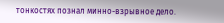тонкостях познал минно-взрывное дело.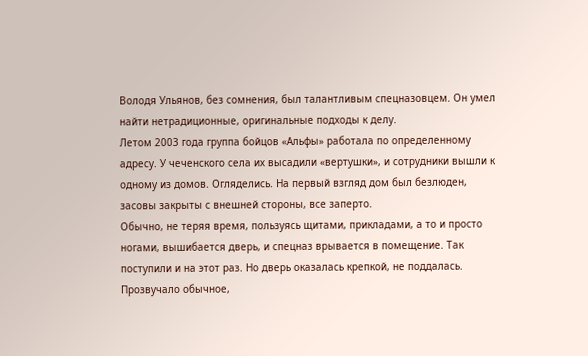Володя Ульянов, без сомнения, был талантливым спецназовцем. Он умел найти нетрадиционные, оригинальные подходы к делу.
Летом 2003 года группа бойцов «Альфы» работала по определенному адресу. У чеченского села их высадили «вертушки», и сотрудники вышли к одному из домов. Огляделись. На первый взгляд дом был безлюден, засовы закрыты с внешней стороны, все заперто.
Обычно, не теряя время, пользуясь щитами, прикладами, а то и просто ногами, вышибается дверь, и спецназ врывается в помещение. Так поступили и на этот раз. Но дверь оказалась крепкой, не поддалась.
Прозвучало обычное,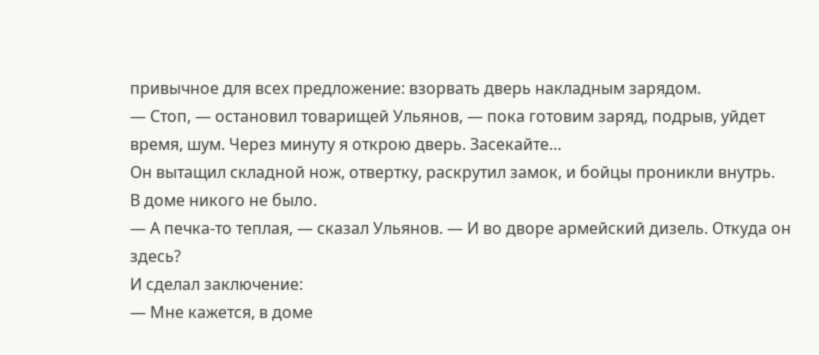привычное для всех предложение: взорвать дверь накладным зарядом.
— Стоп, — остановил товарищей Ульянов, — пока готовим заряд, подрыв, уйдет время, шум. Через минуту я открою дверь. Засекайте…
Он вытащил складной нож, отвертку, раскрутил замок, и бойцы проникли внутрь.
В доме никого не было.
— А печка-то теплая, — сказал Ульянов. — И во дворе армейский дизель. Откуда он здесь?
И сделал заключение:
— Мне кажется, в доме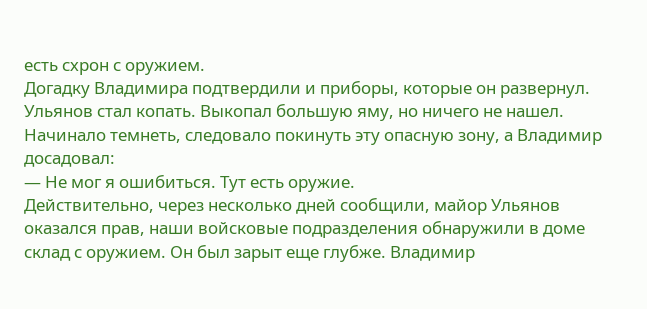есть схрон с оружием.
Догадку Владимира подтвердили и приборы, которые он развернул.
Ульянов стал копать. Выкопал большую яму, но ничего не нашел. Начинало темнеть, следовало покинуть эту опасную зону, а Владимир досадовал:
— Не мог я ошибиться. Тут есть оружие.
Действительно, через несколько дней сообщили, майор Ульянов оказался прав, наши войсковые подразделения обнаружили в доме склад с оружием. Он был зарыт еще глубже. Владимир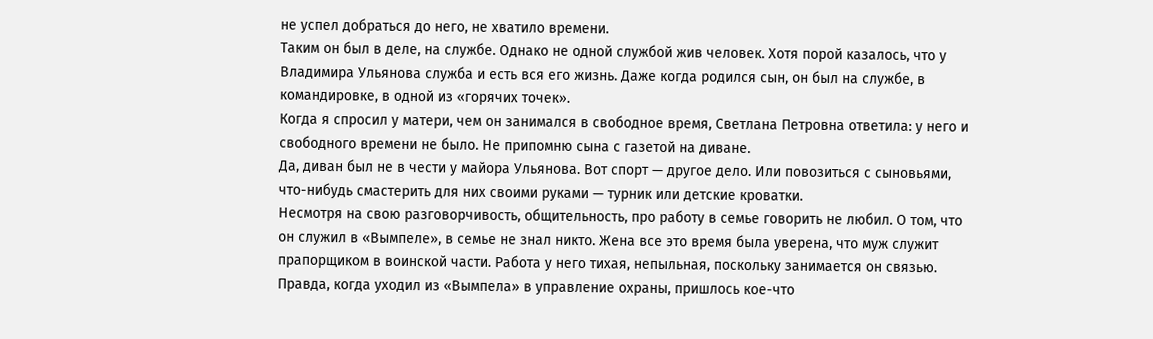не успел добраться до него, не хватило времени.
Таким он был в деле, на службе. Однако не одной службой жив человек. Хотя порой казалось, что у Владимира Ульянова служба и есть вся его жизнь. Даже когда родился сын, он был на службе, в командировке, в одной из «горячих точек».
Когда я спросил у матери, чем он занимался в свободное время, Светлана Петровна ответила: у него и свободного времени не было. Не припомню сына с газетой на диване.
Да, диван был не в чести у майора Ульянова. Вот спорт — другое дело. Или повозиться с сыновьями, что-нибудь смастерить для них своими руками — турник или детские кроватки.
Несмотря на свою разговорчивость, общительность, про работу в семье говорить не любил. О том, что он служил в «Вымпеле», в семье не знал никто. Жена все это время была уверена, что муж служит прапорщиком в воинской части. Работа у него тихая, непыльная, поскольку занимается он связью. Правда, когда уходил из «Вымпела» в управление охраны, пришлось кое-что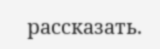рассказать.